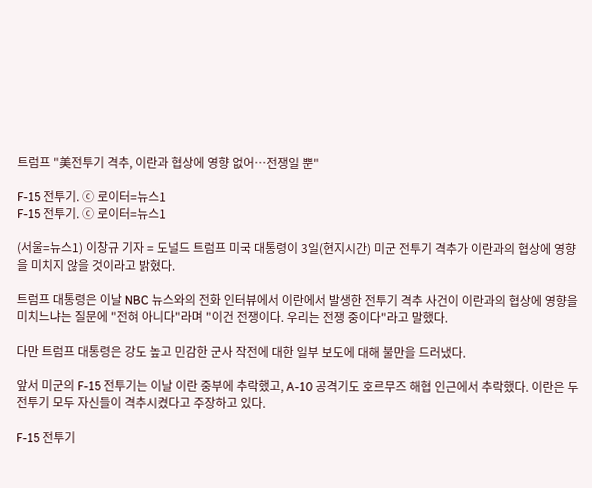트럼프 "美전투기 격추, 이란과 협상에 영향 없어…전쟁일 뿐"

F-15 전투기. ⓒ 로이터=뉴스1
F-15 전투기. ⓒ 로이터=뉴스1

(서울=뉴스1) 이창규 기자 = 도널드 트럼프 미국 대통령이 3일(현지시간) 미군 전투기 격추가 이란과의 협상에 영향을 미치지 않을 것이라고 밝혔다.

트럼프 대통령은 이날 NBC 뉴스와의 전화 인터뷰에서 이란에서 발생한 전투기 격추 사건이 이란과의 협상에 영향을 미치느냐는 질문에 "전혀 아니다"라며 "이건 전쟁이다. 우리는 전쟁 중이다"라고 말했다.

다만 트럼프 대통령은 강도 높고 민감한 군사 작전에 대한 일부 보도에 대해 불만을 드러냈다.

앞서 미군의 F-15 전투기는 이날 이란 중부에 추락했고, A-10 공격기도 호르무즈 해협 인근에서 추락했다. 이란은 두 전투기 모두 자신들이 격추시켰다고 주장하고 있다.

F-15 전투기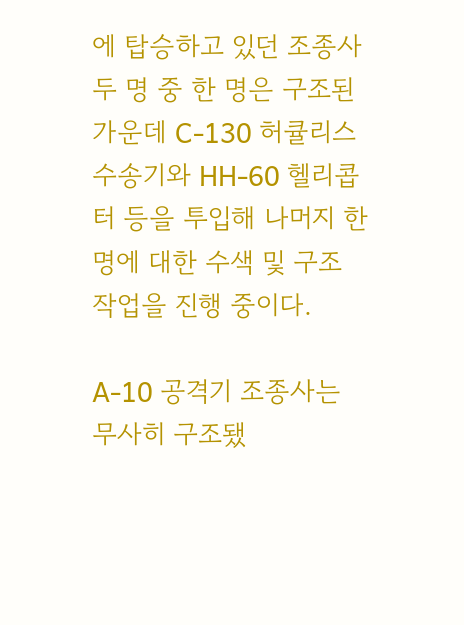에 탑승하고 있던 조종사 두 명 중 한 명은 구조된 가운데 C-130 허큘리스 수송기와 HH-60 헬리콥터 등을 투입해 나머지 한 명에 대한 수색 및 구조 작업을 진행 중이다.

A-10 공격기 조종사는 무사히 구조됐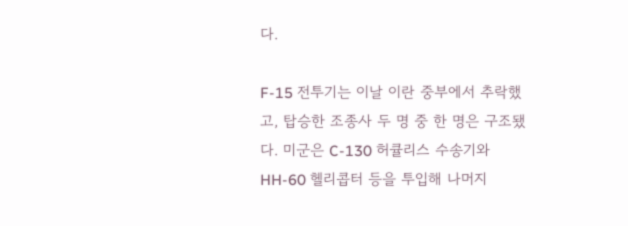다.

F-15 전투기는 이날 이란 중부에서 추락했고, 탑승한 조종사 두 명 중 한 명은 구조됐다. 미군은 C-130 허큘리스 수송기와 HH-60 헬리콥터 등을 투입해 나머지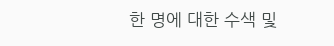한 명에 대한 수색 및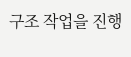구조 작업을 진행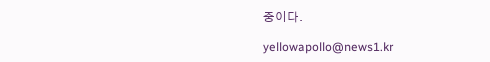중이다.

yellowapollo@news1.kr